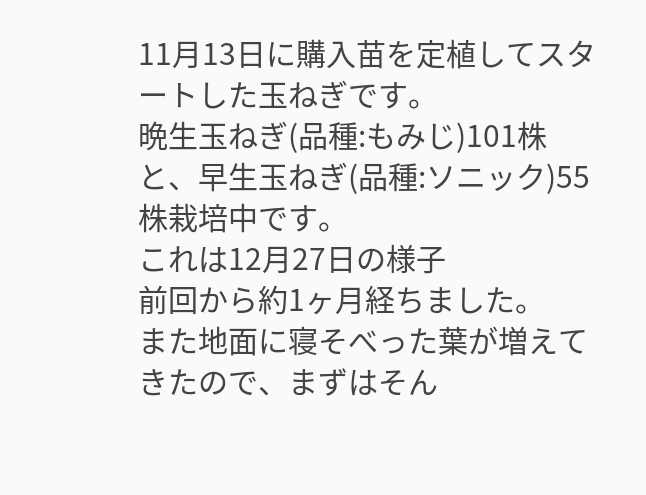11月13日に購入苗を定植してスタートした玉ねぎです。
晩生玉ねぎ(品種:もみじ)101株と、早生玉ねぎ(品種:ソニック)55株栽培中です。
これは12月27日の様子
前回から約1ヶ月経ちました。
また地面に寝そべった葉が増えてきたので、まずはそん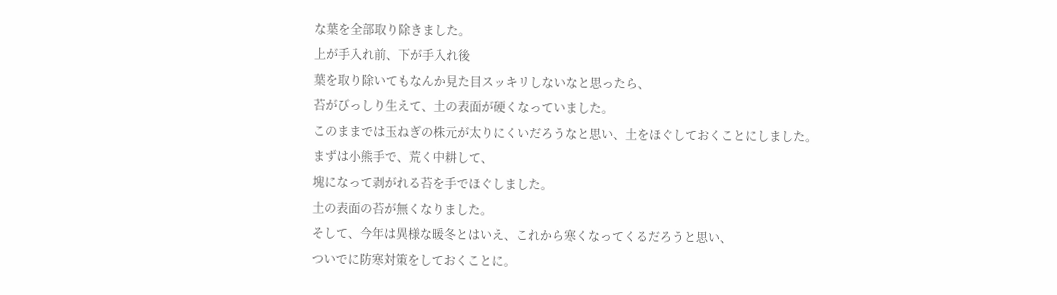な葉を全部取り除きました。
上が手入れ前、下が手入れ後
葉を取り除いてもなんか見た目スッキリしないなと思ったら、
苔がびっしり生えて、土の表面が硬くなっていました。
このままでは玉ねぎの株元が太りにくいだろうなと思い、土をほぐしておくことにしました。
まずは小熊手で、荒く中耕して、
塊になって剥がれる苔を手でほぐしました。
土の表面の苔が無くなりました。
そして、今年は異様な暖冬とはいえ、これから寒くなってくるだろうと思い、
ついでに防寒対策をしておくことに。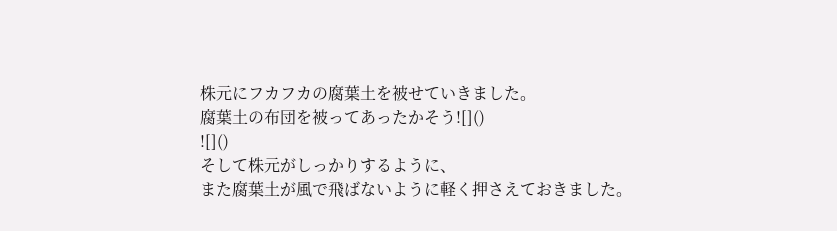株元にフカフカの腐葉土を被せていきました。
腐葉土の布団を被ってあったかそう![]()
![]()
そして株元がしっかりするように、
また腐葉土が風で飛ばないように軽く押さえておきました。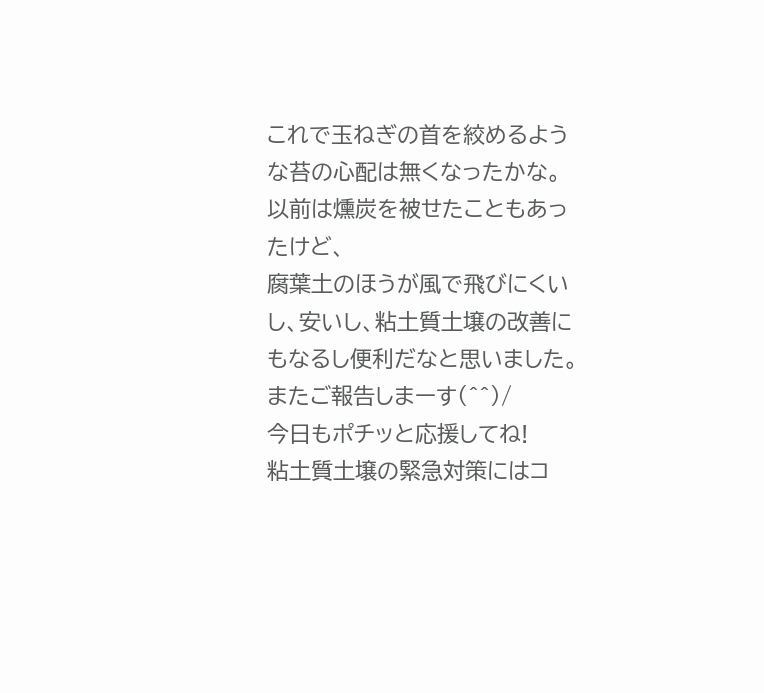これで玉ねぎの首を絞めるような苔の心配は無くなったかな。
以前は燻炭を被せたこともあったけど、
腐葉土のほうが風で飛びにくいし、安いし、粘土質土壌の改善にもなるし便利だなと思いました。
またご報告しまーす(^^)/
今日もポチッと応援してね!
粘土質土壌の緊急対策にはコ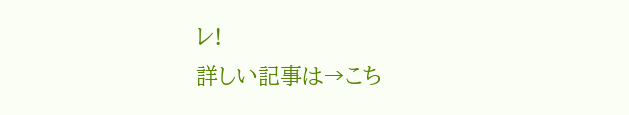レ!
詳しい記事は→こち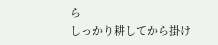ら
しっかり耕してから掛け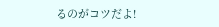るのがコツだよ!